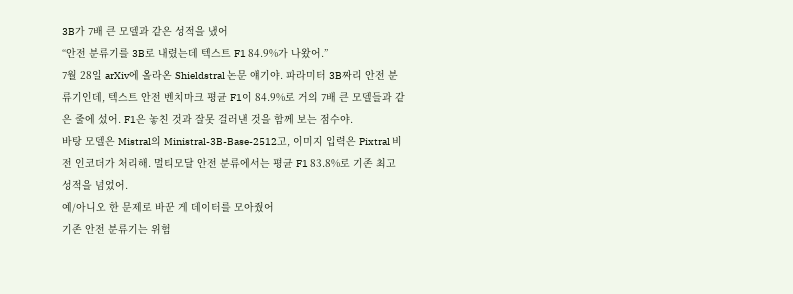3B가 7배 큰 모델과 같은 성적을 냈어
“안전 분류기를 3B로 내렸는데 텍스트 F1 84.9%가 나왔어.”
7월 28일 arXiv에 올라온 Shieldstral 논문 얘기야. 파라미터 3B짜리 안전 분류기인데, 텍스트 안전 벤치마크 평균 F1이 84.9%로 거의 7배 큰 모델들과 같은 줄에 섰어. F1은 놓친 것과 잘못 걸러낸 것을 함께 보는 점수야.
바탕 모델은 Mistral의 Ministral-3B-Base-2512고, 이미지 입력은 Pixtral 비전 인코더가 처리해. 멀티모달 안전 분류에서는 평균 F1 83.8%로 기존 최고 성적을 넘었어.
예/아니오 한 문제로 바꾼 게 데이터를 모아줬어
기존 안전 분류기는 위험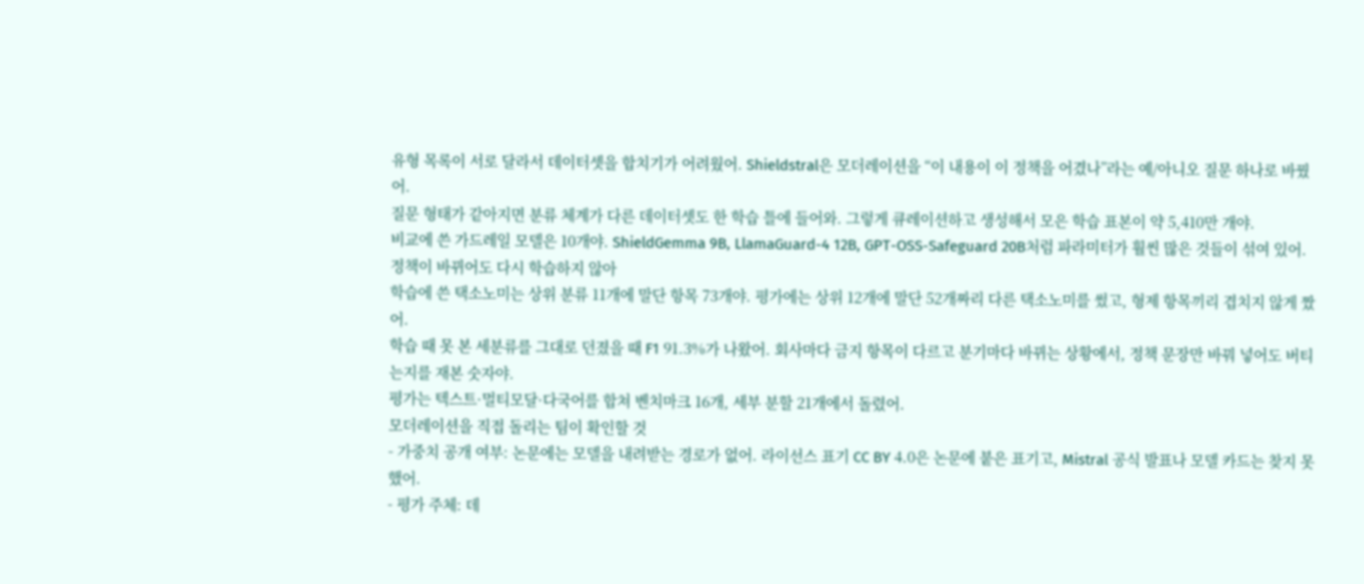유형 목록이 서로 달라서 데이터셋을 합치기가 어려웠어. Shieldstral은 모더레이션을 “이 내용이 이 정책을 어겼나”라는 예/아니오 질문 하나로 바꿨어.
질문 형태가 같아지면 분류 체계가 다른 데이터셋도 한 학습 틀에 들어와. 그렇게 큐레이션하고 생성해서 모은 학습 표본이 약 5,410만 개야.
비교에 쓴 가드레일 모델은 10개야. ShieldGemma 9B, LlamaGuard-4 12B, GPT-OSS-Safeguard 20B처럼 파라미터가 훨씬 많은 것들이 섞여 있어.
정책이 바뀌어도 다시 학습하지 않아
학습에 쓴 택소노미는 상위 분류 11개에 말단 항목 73개야. 평가에는 상위 12개에 말단 52개짜리 다른 택소노미를 썼고, 형제 항목끼리 겹치지 않게 짰어.
학습 때 못 본 세분류를 그대로 던졌을 때 F1 91.3%가 나왔어. 회사마다 금지 항목이 다르고 분기마다 바뀌는 상황에서, 정책 문장만 바꿔 넣어도 버티는지를 재본 숫자야.
평가는 텍스트·멀티모달·다국어를 합쳐 벤치마크 16개, 세부 분할 21개에서 돌렸어.
모더레이션을 직접 돌리는 팀이 확인할 것
- 가중치 공개 여부: 논문에는 모델을 내려받는 경로가 없어. 라이선스 표기 CC BY 4.0은 논문에 붙은 표기고, Mistral 공식 발표나 모델 카드는 찾지 못했어.
- 평가 주체: 데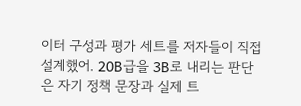이터 구성과 평가 세트를 저자들이 직접 설계했어. 20B급을 3B로 내리는 판단은 자기 정책 문장과 실제 트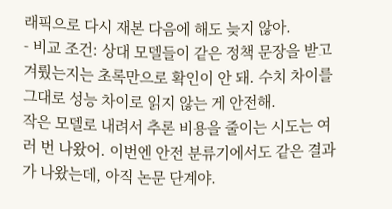래픽으로 다시 재본 다음에 해도 늦지 않아.
- 비교 조건: 상대 모델들이 같은 정책 문장을 받고 겨뤘는지는 초록만으로 확인이 안 돼. 수치 차이를 그대로 성능 차이로 읽지 않는 게 안전해.
작은 모델로 내려서 추론 비용을 줄이는 시도는 여러 번 나왔어. 이번엔 안전 분류기에서도 같은 결과가 나왔는데, 아직 논문 단계야.